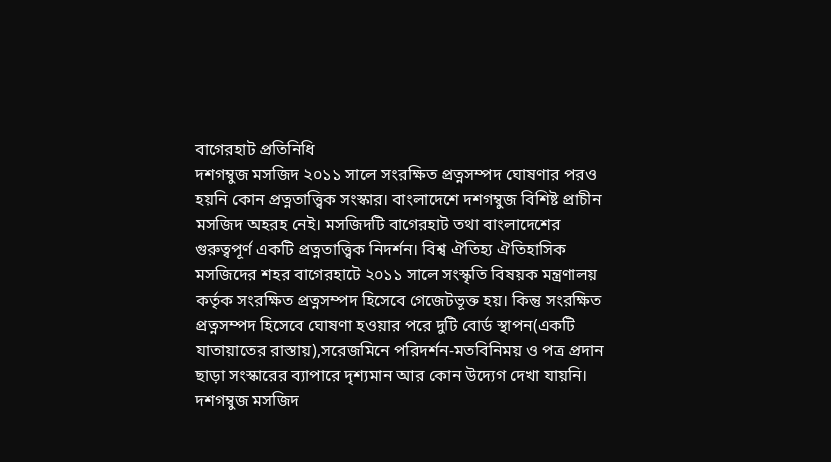বাগেরহাট প্রতিনিধি
দশগম্বুজ মসজিদ ২০১১ সালে সংরক্ষিত প্রত্নসম্পদ ঘোষণার পরও হয়নি কোন প্রত্নতাত্ত্বিক সংস্কার। বাংলাদেশে দশগম্বুজ বিশিষ্ট প্রাচীন মসজিদ অহরহ নেই। মসজিদটি বাগেরহাট তথা বাংলাদেশের গুরুত্বপূর্ণ একটি প্রত্নতাত্ত্বিক নিদর্শন। বিশ্ব ঐতিহ্য ঐতিহাসিক মসজিদের শহর বাগেরহাটে ২০১১ সালে সংস্কৃতি বিষয়ক মন্ত্রণালয় কর্তৃক সংরক্ষিত প্রত্নসম্পদ হিসেবে গেজেটভূক্ত হয়। কিন্তু সংরক্ষিত প্রত্নসম্পদ হিসেবে ঘোষণা হওয়ার পরে দুটি বোর্ড স্থাপন(একটি যাতায়াতের রাস্তায়),সরেজমিনে পরিদর্শন-মতবিনিময় ও পত্র প্রদান ছাড়া সংস্কারের ব্যাপারে দৃশ্যমান আর কোন উদ্যেগ দেখা যায়নি। দশগম্বুজ মসজিদ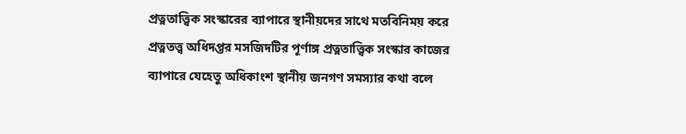প্রত্নতাত্ত্বিক সংস্কারের ব্যাপারে স্থানীয়দের সাথে মতবিনিময় করে প্রত্নতত্ত্ব অধিদপ্তর মসজিদটির পূর্ণাঙ্গ প্রত্নতাত্ত্বিক সংস্কার কাজের ব্যাপারে যেহেতু অধিকাংশ স্থানীয় জনগণ সমস্যার কথা বলে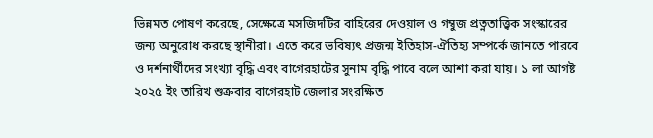ভিন্নমত পোষণ করেছে, সেক্ষেত্রে মসজিদটির বাহিরের দেওয়াল ও গম্বুজ প্রত্নতাত্ত্বিক সংস্কারের জন্য অনুরোধ করছে স্থানীরা। এতে করে ভবিষ্যৎ প্রজন্ম ইতিহাস-ঐতিহ্য সম্পর্কে জানতে পারবে ও দর্শনার্থীদের সংখ্যা বৃদ্ধি এবং বাগেরহাটের সুনাম বৃদ্ধি পাবে বলে আশা করা যায়। ১ লা আগষ্ট ২০২৫ ইং তারিখ শুক্রবার বাগেরহাট জেলার সংরক্ষিত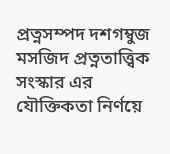প্রত্নসম্পদ দশগম্বুজ মসজিদ প্রত্নতাত্ত্বিক সংস্কার এর যৌক্তিকতা নির্ণয়ে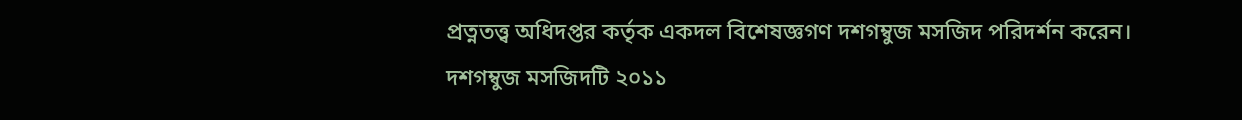প্রত্নতত্ত্ব অধিদপ্তর কর্তৃক একদল বিশেষজ্ঞগণ দশগম্বুজ মসজিদ পরিদর্শন করেন। দশগম্বুজ মসজিদটি ২০১১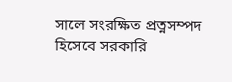সালে সংরক্ষিত প্রত্নসম্পদ হিসেবে সরকারি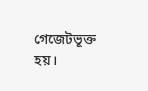গেজেটভূক্ত হয়।